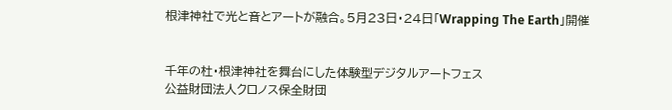根津神社で光と音とアートが融合。5月23日・24日「Wrapping The Earth」開催


千年の杜・根津神社を舞台にした体験型デジタルアートフェス
公益財団法人クロノス保全財団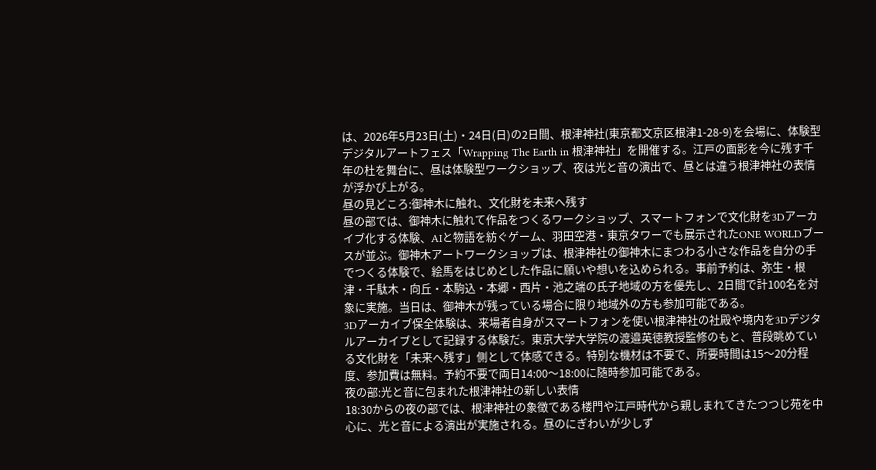は、2026年5月23日(土)・24日(日)の2日間、根津神社(東京都文京区根津1-28-9)を会場に、体験型デジタルアートフェス「Wrapping The Earth in 根津神社」を開催する。江戸の面影を今に残す千年の杜を舞台に、昼は体験型ワークショップ、夜は光と音の演出で、昼とは違う根津神社の表情が浮かび上がる。
昼の見どころ:御神木に触れ、文化財を未来へ残す
昼の部では、御神木に触れて作品をつくるワークショップ、スマートフォンで文化財を3Dアーカイブ化する体験、AIと物語を紡ぐゲーム、羽田空港・東京タワーでも展示されたONE WORLDブースが並ぶ。御神木アートワークショップは、根津神社の御神木にまつわる小さな作品を自分の手でつくる体験で、絵馬をはじめとした作品に願いや想いを込められる。事前予約は、弥生・根津・千駄木・向丘・本駒込・本郷・西片・池之端の氏子地域の方を優先し、2日間で計100名を対象に実施。当日は、御神木が残っている場合に限り地域外の方も参加可能である。
3Dアーカイブ保全体験は、来場者自身がスマートフォンを使い根津神社の社殿や境内を3Dデジタルアーカイブとして記録する体験だ。東京大学大学院の渡邉英徳教授監修のもと、普段眺めている文化財を「未来へ残す」側として体感できる。特別な機材は不要で、所要時間は15〜20分程度、参加費は無料。予約不要で両日14:00〜18:00に随時参加可能である。
夜の部:光と音に包まれた根津神社の新しい表情
18:30からの夜の部では、根津神社の象徴である楼門や江戸時代から親しまれてきたつつじ苑を中心に、光と音による演出が実施される。昼のにぎわいが少しず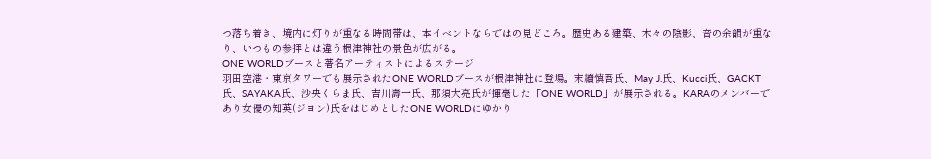つ落ち着き、境内に灯りが重なる時間帯は、本イベントならではの見どころ。歴史ある建築、木々の陰影、音の余韻が重なり、いつもの参拝とは違う根津神社の景色が広がる。
ONE WORLDブースと著名アーティストによるステージ
羽田空港・東京タワーでも展示されたONE WORLDブースが根津神社に登場。末續慎吾氏、May J.氏、Kucci氏、GACKT氏、SAYAKA氏、沙央くらま氏、吉川壽一氏、那須大亮氏が揮毫した「ONE WORLD」が展示される。KARAのメンバーであり女優の知英(ジヨン)氏をはじめとしたONE WORLDにゆかり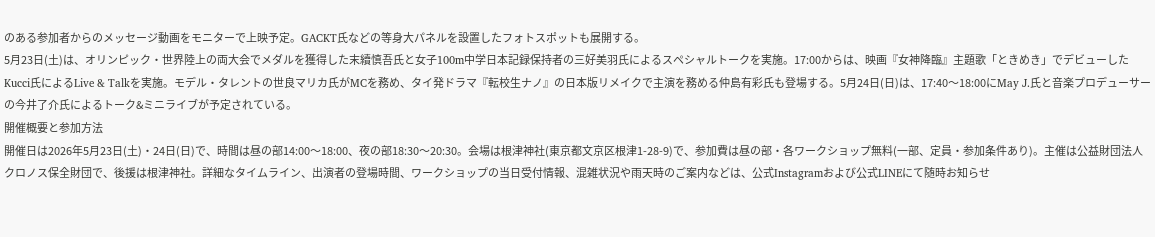のある参加者からのメッセージ動画をモニターで上映予定。GACKT氏などの等身大パネルを設置したフォトスポットも展開する。
5月23日(土)は、オリンピック・世界陸上の両大会でメダルを獲得した末續慎吾氏と女子100m中学日本記録保持者の三好美羽氏によるスペシャルトークを実施。17:00からは、映画『女神降臨』主題歌「ときめき」でデビューしたKucci氏によるLive & Talkを実施。モデル・タレントの世良マリカ氏がMCを務め、タイ発ドラマ『転校生ナノ』の日本版リメイクで主演を務める仲島有彩氏も登場する。5月24日(日)は、17:40〜18:00にMay J.氏と音楽プロデューサーの今井了介氏によるトーク&ミニライブが予定されている。
開催概要と参加方法
開催日は2026年5月23日(土)・24日(日)で、時間は昼の部14:00〜18:00、夜の部18:30〜20:30。会場は根津神社(東京都文京区根津1-28-9)で、参加費は昼の部・各ワークショップ無料(一部、定員・参加条件あり)。主催は公益財団法人クロノス保全財団で、後援は根津神社。詳細なタイムライン、出演者の登場時間、ワークショップの当日受付情報、混雑状況や雨天時のご案内などは、公式Instagramおよび公式LINEにて随時お知らせ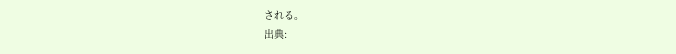される。
出典: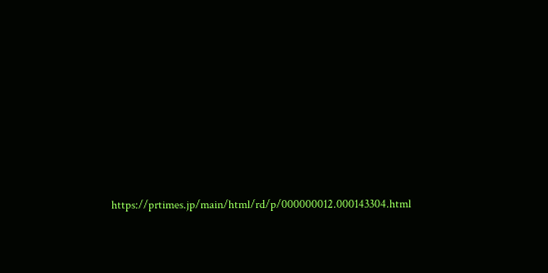https://prtimes.jp/main/html/rd/p/000000012.000143304.html